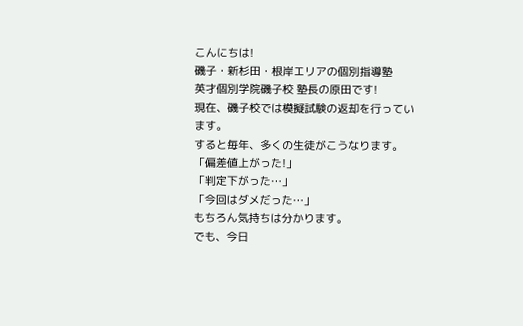こんにちは!
磯子・新杉田・根岸エリアの個別指導塾
英才個別学院磯子校 塾長の原田です!
現在、磯子校では模擬試験の返却を行っています。
すると毎年、多くの生徒がこうなります。
「偏差値上がった!」
「判定下がった…」
「今回はダメだった…」
もちろん気持ちは分かります。
でも、今日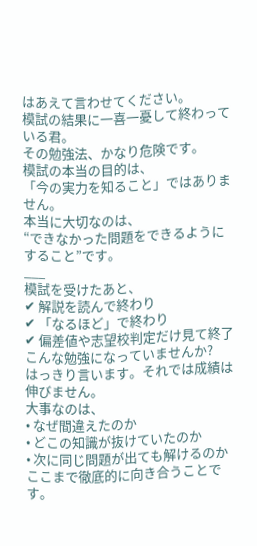はあえて言わせてください。
模試の結果に一喜一憂して終わっている君。
その勉強法、かなり危険です。
模試の本当の目的は、
「今の実力を知ること」ではありません。
本当に大切なのは、
“できなかった問題をできるようにすること”です。
___
模試を受けたあと、
✔ 解説を読んで終わり
✔ 「なるほど」で終わり
✔ 偏差値や志望校判定だけ見て終了
こんな勉強になっていませんか?
はっきり言います。それでは成績は伸びません。
大事なのは、
• なぜ間違えたのか
• どこの知識が抜けていたのか
• 次に同じ問題が出ても解けるのか
ここまで徹底的に向き合うことです。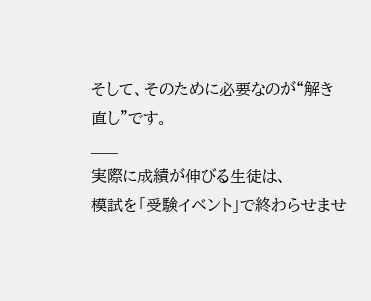そして、そのために必要なのが“解き直し”です。
___
実際に成績が伸びる生徒は、
模試を「受験イベント」で終わらせませ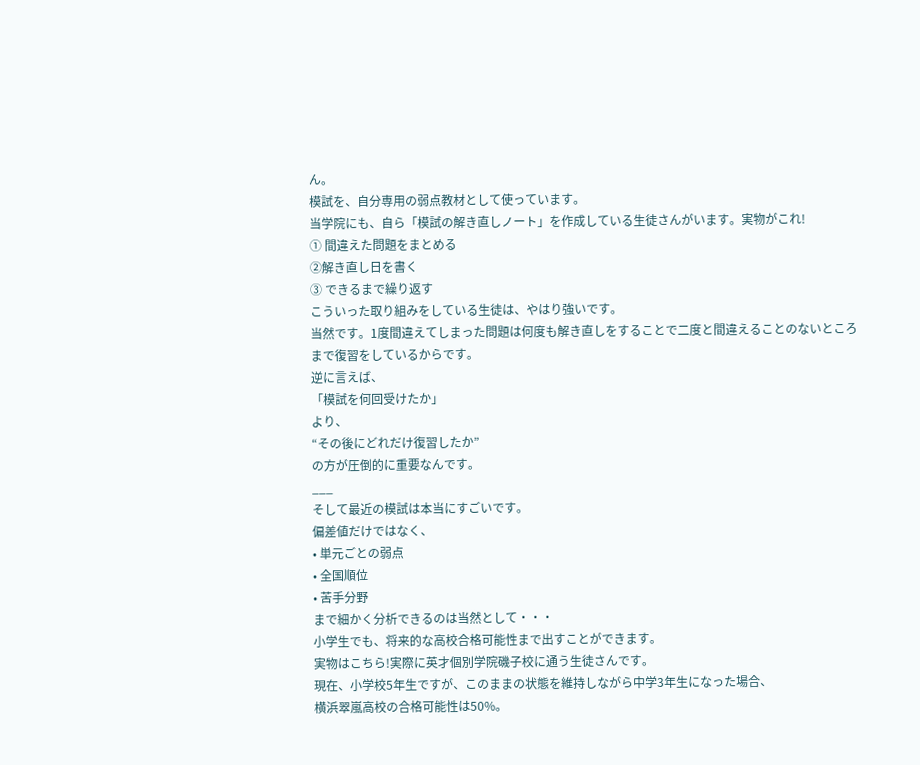ん。
模試を、自分専用の弱点教材として使っています。
当学院にも、自ら「模試の解き直しノート」を作成している生徒さんがいます。実物がこれ!
① 間違えた問題をまとめる
②解き直し日を書く
③ できるまで繰り返す
こういった取り組みをしている生徒は、やはり強いです。
当然です。1度間違えてしまった問題は何度も解き直しをすることで二度と間違えることのないところまで復習をしているからです。
逆に言えば、
「模試を何回受けたか」
より、
“その後にどれだけ復習したか”
の方が圧倒的に重要なんです。
___
そして最近の模試は本当にすごいです。
偏差値だけではなく、
• 単元ごとの弱点
• 全国順位
• 苦手分野
まで細かく分析できるのは当然として・・・
小学生でも、将来的な高校合格可能性まで出すことができます。
実物はこちら!実際に英才個別学院磯子校に通う生徒さんです。
現在、小学校5年生ですが、このままの状態を維持しながら中学3年生になった場合、
横浜翠嵐高校の合格可能性は50%。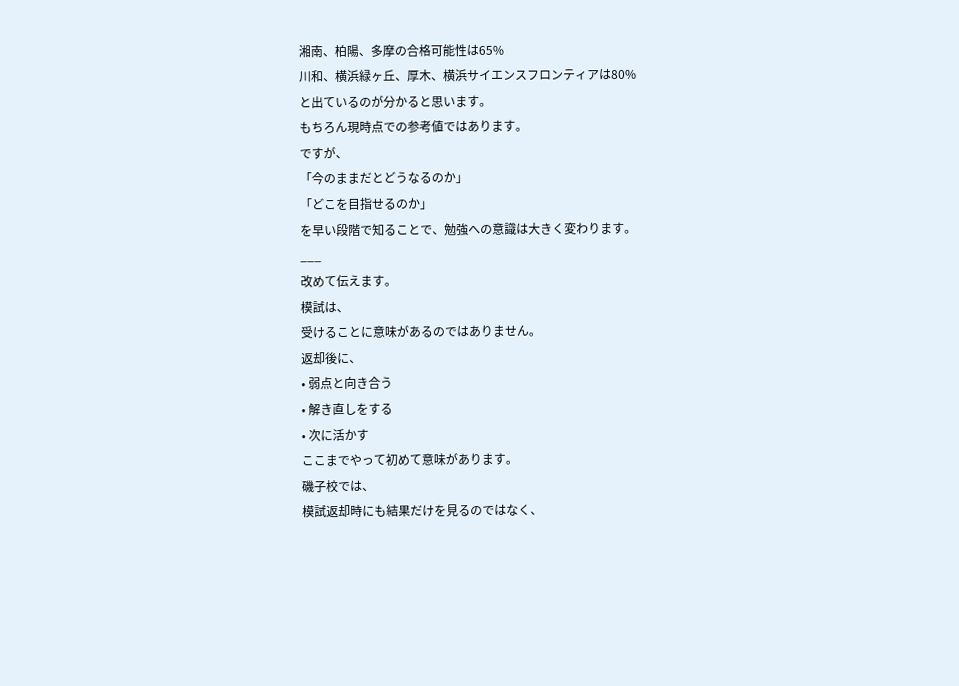湘南、柏陽、多摩の合格可能性は65%
川和、横浜緑ヶ丘、厚木、横浜サイエンスフロンティアは80%
と出ているのが分かると思います。
もちろん現時点での参考値ではあります。
ですが、
「今のままだとどうなるのか」
「どこを目指せるのか」
を早い段階で知ることで、勉強への意識は大きく変わります。
___
改めて伝えます。
模試は、
受けることに意味があるのではありません。
返却後に、
• 弱点と向き合う
• 解き直しをする
• 次に活かす
ここまでやって初めて意味があります。
磯子校では、
模試返却時にも結果だけを見るのではなく、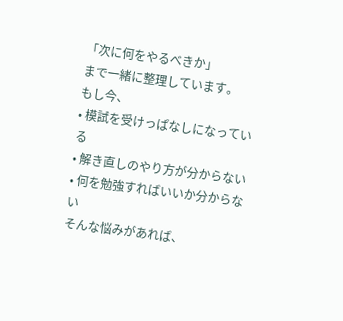「次に何をやるべきか」
まで一緒に整理しています。
もし今、
• 模試を受けっぱなしになっている
• 解き直しのやり方が分からない
• 何を勉強すればいいか分からない
そんな悩みがあれば、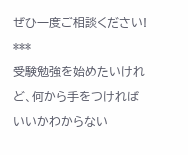ぜひ一度ご相談ください!
***
受験勉強を始めたいけれど、何から手をつければいいかわからない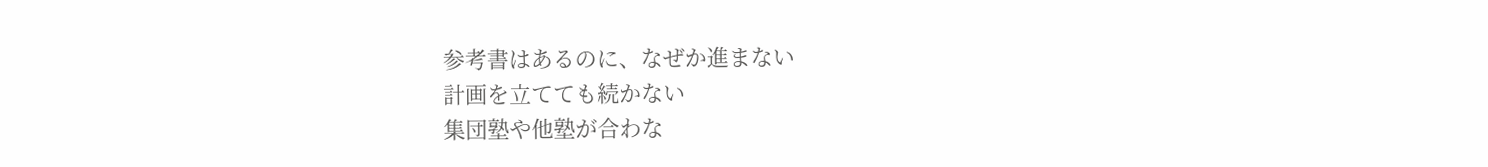参考書はあるのに、なぜか進まない
計画を立てても続かない
集団塾や他塾が合わな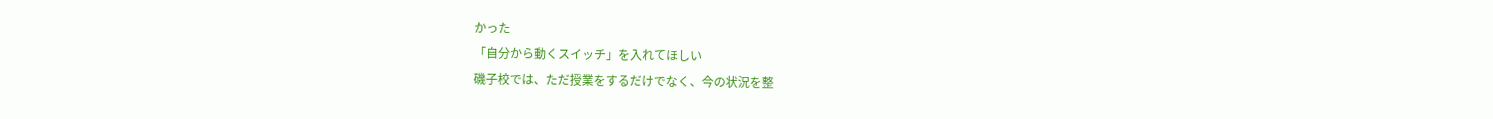かった
「自分から動くスイッチ」を入れてほしい
磯子校では、ただ授業をするだけでなく、今の状況を整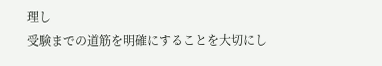理し
受験までの道筋を明確にすることを大切にし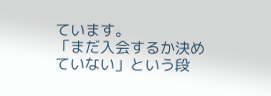ています。
「まだ入会するか決めていない」という段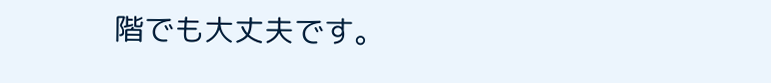階でも大丈夫です。